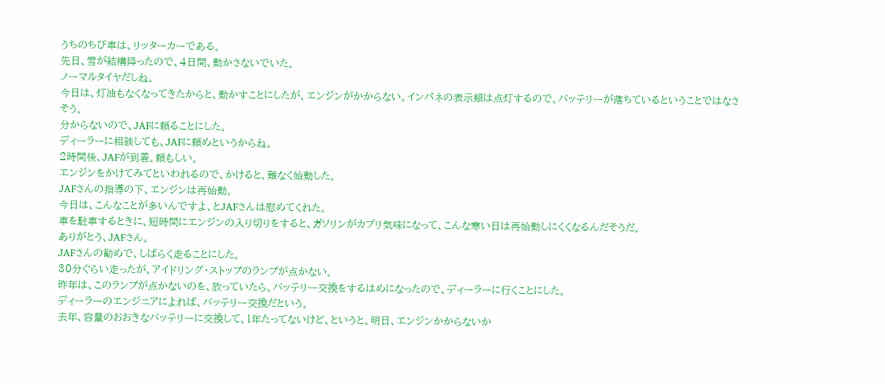うちのちび車は、リッターカーである。
先日、雪が結構降ったので、4日間、動かさないでいた。
ノーマルタイヤだしね。
今日は、灯油もなくなってきたからと、動かすことにしたが、エンジンがかからない。インパネの表示類は点灯するので、バッテリーが落ちているということではなさそう。
分からないので、JAFに頼ることにした。
ディーラーに相談しても、JAFに頼めというからね。
2時間後、JAFが到着。頼もしい。
エンジンをかけてみてといわれるので、かけると、難なく始動した。
JAFさんの指導の下、エンジンは再始動。
今日は、こんなことが多いんですよ、とJAFさんは慰めてくれた。
車を駐車するときに、短時間にエンジンの入り切りをすると、ガソリンがカブリ気味になって、こんな寒い日は再始動しにくくなるんだそうだ。
ありがとう、JAFさん。
JAFさんの勧めで、しばらく走ることにした。
30分ぐらい走ったが、アイドリング・ストップのランプが点かない。
昨年は、このランプが点かないのを、放っていたら、バッテリー交換をするはめになったので、ディーラーに行くことにした。
ディーラーのエンジニアによれば、バッテリー交換だという。
去年、容量のおおきなバッテリーに交換して、1年たってないけど、というと、明日、エンジンかからないか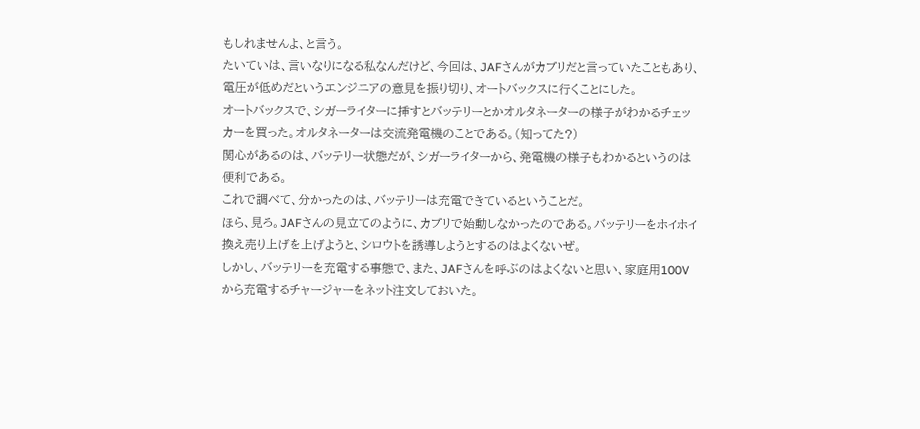もしれませんよ、と言う。
たいていは、言いなりになる私なんだけど、今回は、JAFさんがカブリだと言っていたこともあり、電圧が低めだというエンジニアの意見を振り切り、オートバックスに行くことにした。
オートバックスで、シガーライターに挿すとバッテリーとかオルタネーターの様子がわかるチェッカーを買った。オルタネーターは交流発電機のことである。(知ってた?)
関心があるのは、バッテリー状態だが、シガーライターから、発電機の様子もわかるというのは便利である。
これで調べて、分かったのは、バッテリーは充電できているということだ。
ほら、見ろ。JAFさんの見立てのように、カブリで始動しなかったのである。バッテリーをホイホイ換え売り上げを上げようと、シロウトを誘導しようとするのはよくないぜ。
しかし、バッテリーを充電する事態で、また、JAFさんを呼ぶのはよくないと思い、家庭用100Vから充電するチャージャーをネット注文しておいた。